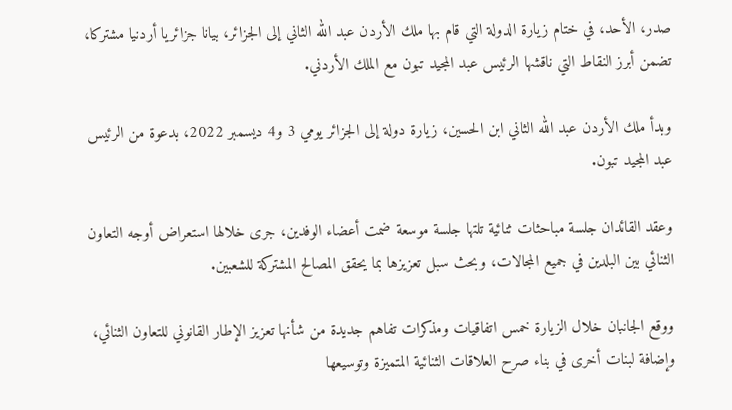صدر، الأحد، في ختام زيارة الدولة التي قام بها ملك الأردن عبد الله الثاني إلى الجزائر، بيانا جزائريا أردنيا مشتركا، تضمن أبرز النقاط التي ناقشها الرئيس عبد المجيد تبون مع الملك الأردني.

وبدأ ملك الأردن عبد الله الثاني ابن الحسين، زيارة دولة إلى الجزائر يومي 3 و4 ديسمبر 2022، بدعوة من الرئيس عبد المجيد تبون.

وعقد القائدان جلسة مباحثات ثنائية تلتها جلسة موسعة ضمت أعضاء الوفدين، جرى خلالها استعراض أوجه التعاون الثنائي بين البلدين في جميع المجالات، وبحث سبل تعزيزها بما يحقق المصالح المشتركة للشعبين.

ووقع الجانبان خلال الزيارة خمس اتفاقيات ومذكرات تفاهم جديدة من شأنها تعزيز الإطار القانوني للتعاون الثنائي، وإضافة لبنات أخرى في بناء صرح العلاقات الثنائية المتميزة وتوسيعها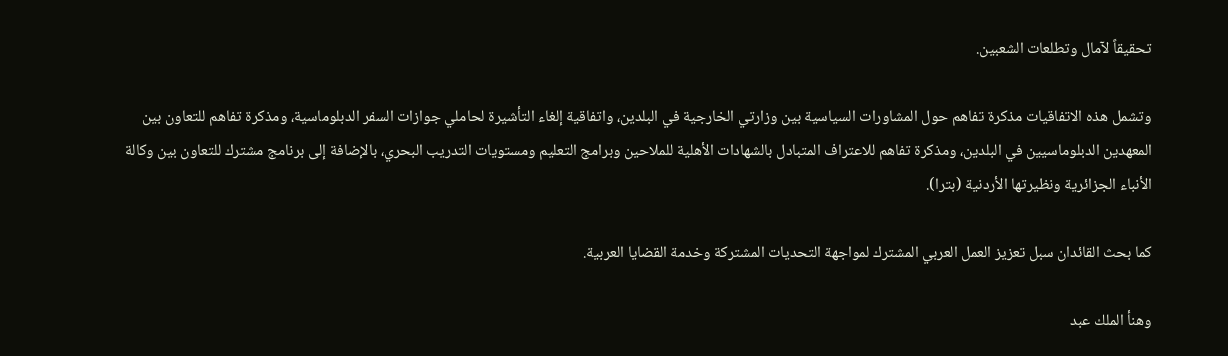تحقيقاً لآمال وتطلعات الشعبين.

وتشمل هذه الاتفاقيات مذكرة تفاهم حول المشاورات السياسية بين وزارتي الخارجية في البلدين، واتفاقية إلغاء التأشيرة لحاملي جوازات السفر الدبلوماسية، ومذكرة تفاهم للتعاون بين المعهدين الدبلوماسيين في البلدين، ومذكرة تفاهم للاعتراف المتبادل بالشهادات الأهلية للملاحين وبرامج التعليم ومستويات التدريب البحري، بالإضافة إلى برنامج مشترك للتعاون بين وكالة الأنباء الجزائرية ونظيرتها الأردنية (بترا).

كما بحث القائدان سبل تعزيز العمل العربي المشترك لمواجهة التحديات المشتركة وخدمة القضايا العربية.

وهنأ الملك عبد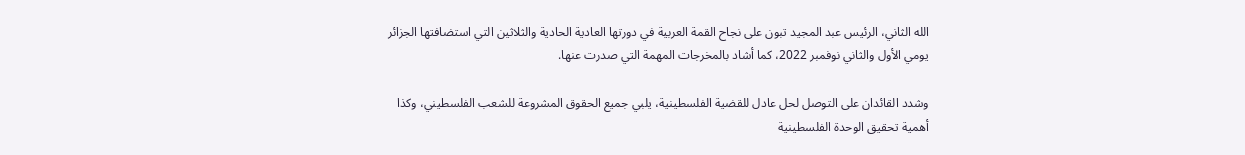الله الثاني، الرئيس عبد المجيد تبون على نجاح القمة العربية في دورتها العادية الحادية والثلاثين التي استضافتها الجزائر يومي الأول والثاني نوفمبر 2022، كما أشاد بالمخرجات المهمة التي صدرت عنها.

وشدد القائدان على التوصل لحل عادل للقضية الفلسطينية، يلبي جميع الحقوق المشروعة للشعب الفلسطيني، وكذا أهمية تحقيق الوحدة الفلسطينية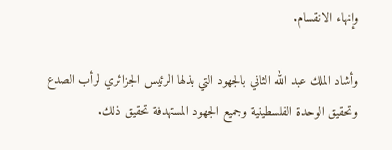وإنهاء الانقسام.

وأشاد الملك عبد الله الثاني بالجهود التي بذلها الرئيس الجزائري لرأب الصدع وتحقيق الوحدة الفلسطينية وجميع الجهود المستهدفة تحقيق ذلك.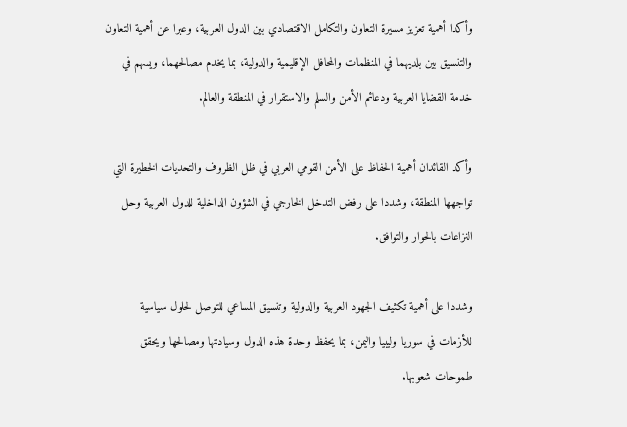وأكدا أهمية تعزيز مسيرة التعاون والتكامل الاقتصادي بين الدول العربية، وعبرا عن أهمية التعاون والتنسيق بين بلديهما في المنظمات والمحافل الإقليمية والدولية، بما يخدم مصالحهما، ويسهم في خدمة القضايا العربية ودعائم الأمن والسلم والاستقرار في المنطقة والعالم.

وأكد القائدان أهمية الحفاظ على الأمن القومي العربي في ظل الظروف والتحديات الخطيرة التي تواجهها المنطقة، وشددا على رفض التدخل الخارجي في الشؤون الداخلية للدول العربية وحل النزاعات بالحوار والتوافق.

وشددا على أهمية تكثيف الجهود العربية والدولية وتنسيق المساعي للتوصل لحلول سياسية للأزمات في سوريا وليبيا واليمن، بما يحفظ وحدة هذه الدول وسيادتها ومصالحها ويحقق طموحات شعوبها.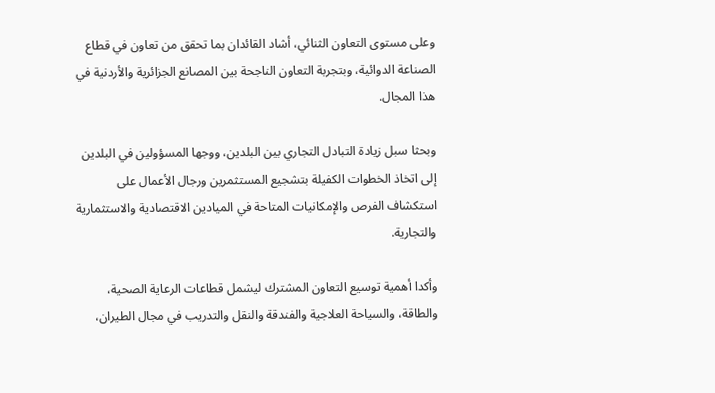وعلى مستوى التعاون الثنائي، أشاد القائدان بما تحقق من تعاون في قطاع الصناعة الدوائية، وبتجربة التعاون الناجحة بين المصانع الجزائرية والأردنية في هذا المجال.

وبحثا سبل زيادة التبادل التجاري بين البلدين، ووجها المسؤولين في البلدين إلى اتخاذ الخطوات الكفيلة بتشجيع المستثمرين ورجال الأعمال على استكشاف الفرص والإمكانيات المتاحة في الميادين الاقتصادية والاستثمارية والتجارية.

وأكدا أهمية توسيع التعاون المشترك ليشمل قطاعات الرعاية الصحية، والطاقة، والسياحة العلاجية والفندقة والنقل والتدريب في مجال الطيران،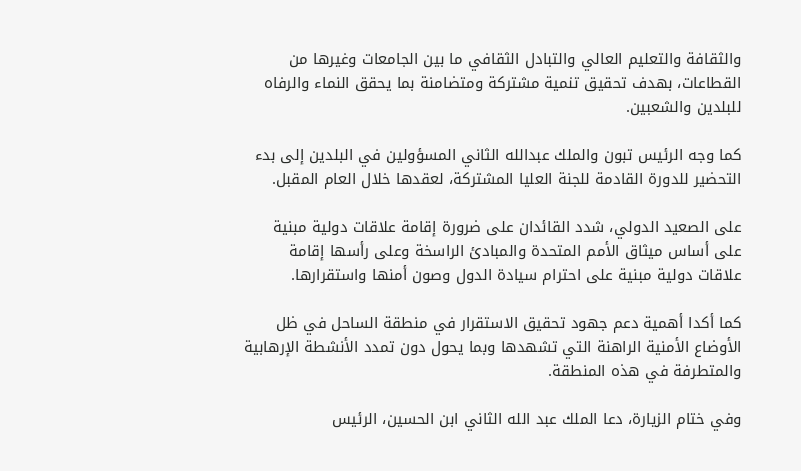والثقافة والتعليم العالي والتبادل الثقافي ما بين الجامعات وغيرها من القطاعات، بهدف تحقيق تنمية مشتركة ومتضامنة بما يحقق النماء والرفاه للبلدين والشعبين.

كما وجه الرئيس تبون والملك عبدالله الثاني المسؤولين في البلدين إلى بدء التحضير للدورة القادمة للجنة العليا المشتركة، لعقدها خلال العام المقبل.

على الصعيد الدولي، شدد القائدان على ضرورة إقامة علاقات دولية مبنية على أساس ميثاق الأمم المتحدة والمبادئ الراسخة وعلى رأسها إقامة علاقات دولية مبنية على احترام سيادة الدول وصون أمنها واستقرارها.

كما أكدا أهمية دعم جهود تحقيق الاستقرار في منطقة الساحل في ظل الأوضاع الأمنية الراهنة التي تشهدها وبما يحول دون تمدد الأنشطة الإرهابية والمتطرفة في هذه المنطقة.

وفي ختام الزيارة، دعا الملك عبد الله الثاني ابن الحسين، الرئيس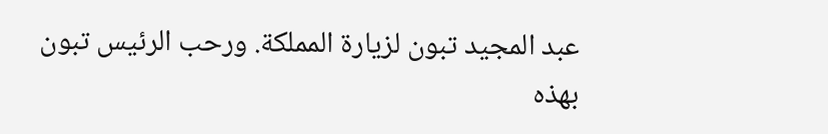عبد المجيد تبون لزيارة المملكة. ورحب الرئيس تبون بهذه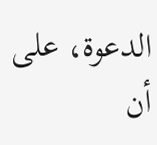الدعوة، على أن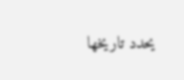يحدد تاريخها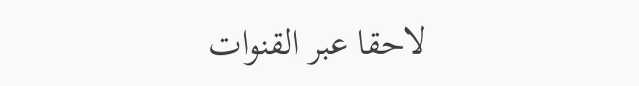لاحقا عبر القنوات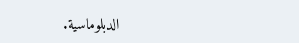الدبلوماسية.